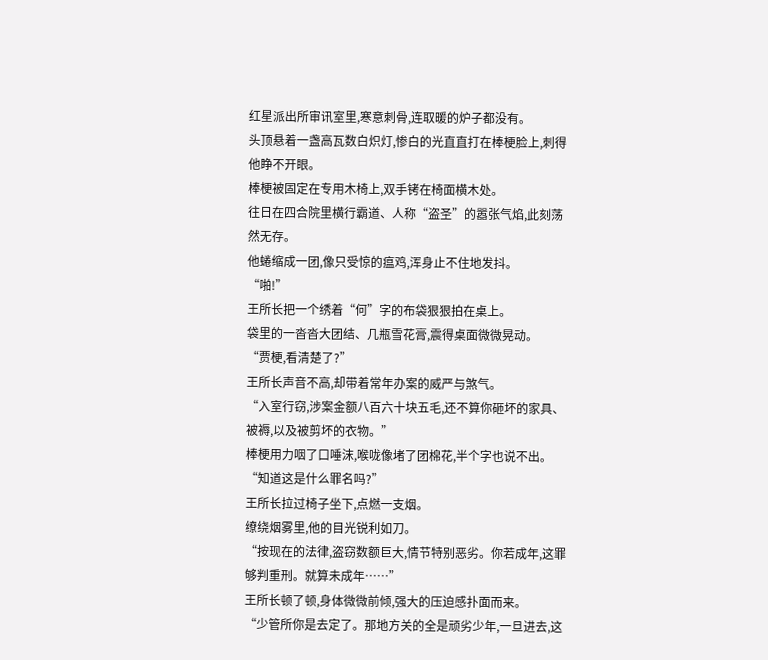红星派出所审讯室里,寒意刺骨,连取暖的炉子都没有。
头顶悬着一盏高瓦数白炽灯,惨白的光直直打在棒梗脸上,刺得他睁不开眼。
棒梗被固定在专用木椅上,双手铐在椅面横木处。
往日在四合院里横行霸道、人称“盗圣”的嚣张气焰,此刻荡然无存。
他蜷缩成一团,像只受惊的瘟鸡,浑身止不住地发抖。
“啪!”
王所长把一个绣着“何”字的布袋狠狠拍在桌上。
袋里的一沓沓大团结、几瓶雪花膏,震得桌面微微晃动。
“贾梗,看清楚了?”
王所长声音不高,却带着常年办案的威严与煞气。
“入室行窃,涉案金额八百六十块五毛,还不算你砸坏的家具、被褥,以及被剪坏的衣物。”
棒梗用力咽了口唾沫,喉咙像堵了团棉花,半个字也说不出。
“知道这是什么罪名吗?”
王所长拉过椅子坐下,点燃一支烟。
缭绕烟雾里,他的目光锐利如刀。
“按现在的法律,盗窃数额巨大,情节特别恶劣。你若成年,这罪够判重刑。就算未成年……”
王所长顿了顿,身体微微前倾,强大的压迫感扑面而来。
“少管所你是去定了。那地方关的全是顽劣少年,一旦进去,这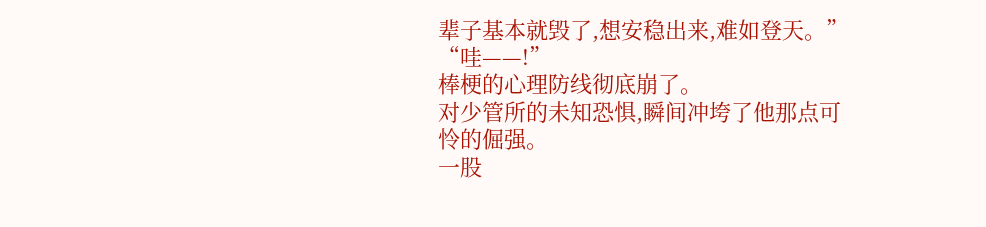辈子基本就毁了,想安稳出来,难如登天。”
“哇——!”
棒梗的心理防线彻底崩了。
对少管所的未知恐惧,瞬间冲垮了他那点可怜的倔强。
一股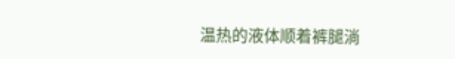温热的液体顺着裤腿淌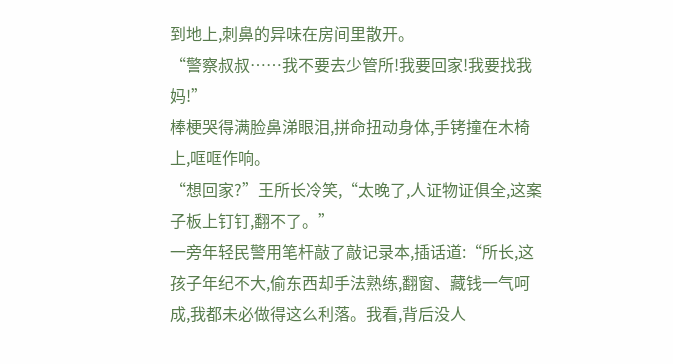到地上,刺鼻的异味在房间里散开。
“警察叔叔……我不要去少管所!我要回家!我要找我妈!”
棒梗哭得满脸鼻涕眼泪,拼命扭动身体,手铐撞在木椅上,哐哐作响。
“想回家?”王所长冷笑,“太晚了,人证物证俱全,这案子板上钉钉,翻不了。”
一旁年轻民警用笔杆敲了敲记录本,插话道:“所长,这孩子年纪不大,偷东西却手法熟练,翻窗、藏钱一气呵成,我都未必做得这么利落。我看,背后没人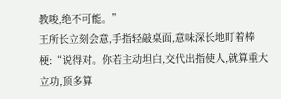教唆,绝不可能。”
王所长立刻会意,手指轻敲桌面,意味深长地盯着棒梗:“说得对。你若主动坦白,交代出指使人,就算重大立功,顶多算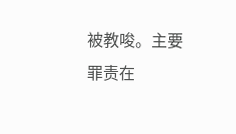被教唆。主要罪责在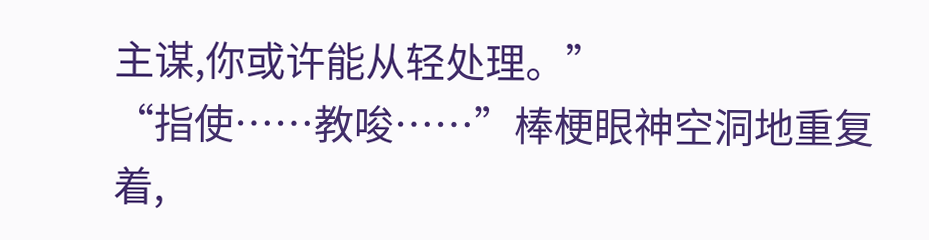主谋,你或许能从轻处理。”
“指使……教唆……”棒梗眼神空洞地重复着,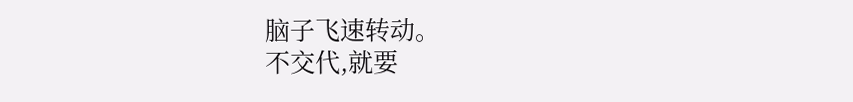脑子飞速转动。
不交代,就要